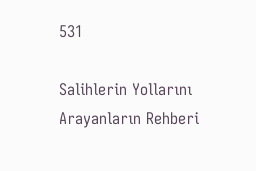531

Salihlerin Yollarını Arayanların Rehberi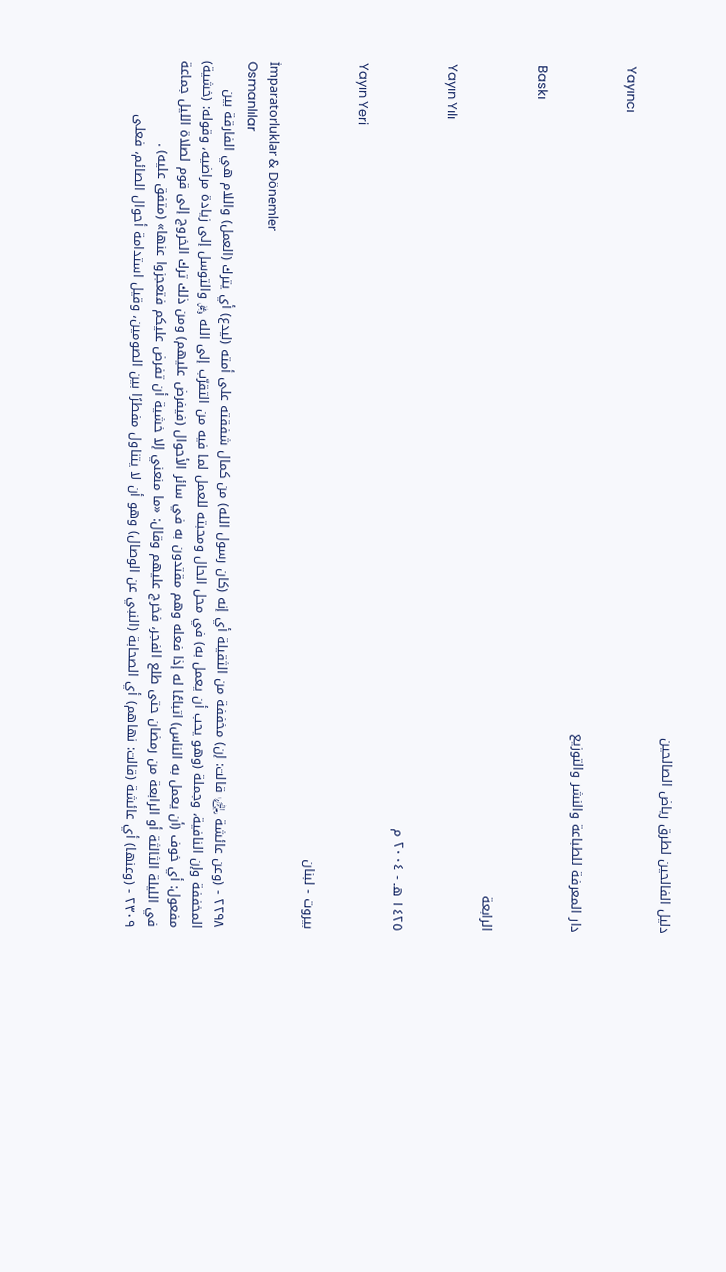دليل الفالحين لطرق رياض الصالحين

Yayıncı

دار المعرفة للطباعة والنشر والتوزيع

Baskı

الرابعة

Yayın Yılı

١٤٢٥ هـ - ٢٠٠٤ م

Yayın Yeri

بيروت - لبنان

İmparatorluklar & Dönemler
Osmanlılar
٢٢٩٨ - (وعن عائشة ﵂ قالت: إن) مخففة من الثقيلة أي إنه (كان رسول الله) من كمال شفقته على أمته (ليدع) أي يترك (العمل) واللام هي الفارقة بين المخففة وإن النافية، وجملة (وهو يحب أن يعمل به) في محل الحال ومحبته للعمل لما فيه من التقرّب إلى الله ﷿ والتوسل إلى زيادة مراضيه، وقوله: (خشية) مفعول: أي خوف (أن يعمل به الناس) اتباعًا له إذا فعله وهم مقتدون به في سائر الأحوال (فيفرض عليهم) ومن ذلك ترك الخروج إلى قوم لصلاة الليل جماعة في الليلة الثالثة أو الرابعة من رمضان حتى طلع الفجر، فخرج عليهم وقال: «ما منعني إلا خشية أن تفرض عليكم فتعجزوا عنها» (متفق عليه) .
٢٣٠٩ - (وعنها) أي عائشة (قالت: نهاهم) أي الصحابة (النبي عن الوصال) وهو أن لا يتناول مفطرًا بين الصومين، وقيل استدامة أحوال الصائم، فعلى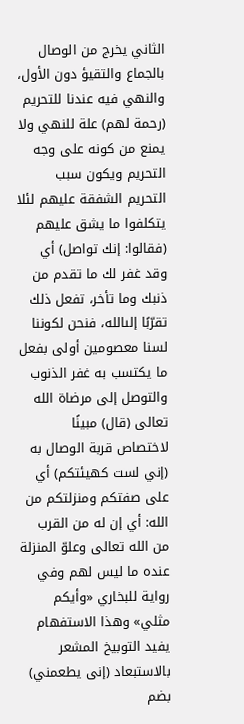الثاني يخرج من الوصال بالجماع والتقيؤ دون الأول، والنهي فيه عندنا للتحريم (رحمة لهم) علة للنهي ولا يمنع من كونه على وجه التحريم ويكون سبب التحريم الشفقة عليهم لئلا يتكلفوا ما يشق عليهم (فقالوا: إنك تواصل) أي وقد غفر لك ما تقدم من ذنبك وما تأخر، تفعل ذلك تقرّبًا إلىالله، فنحن لكوننا لسنا معصومين أولى بفعل ما يكتسب به غفر الذنوب والتوصل إلى مرضاة الله تعالى (قال) مبينًا لاختصاص قربة الوصال به (إني لست كهيئتكم) أي على صفتكم ومنزلتكم من الله: أي إن له من القرب من الله تعالى وعلوّ المنزلة عنده ما ليس لهم وفي رواية للبخاري «وأيكم مثلي» وهذا الاستفهام يفيد التوبيخ المشعر بالاستبعاد (إنى يطعمني) بضم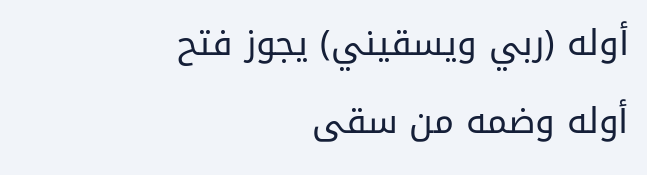أوله (ربي ويسقيني) يجوز فتح أوله وضمه من سقى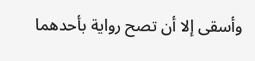وأسقى إلا أن تصح رواية بأحدهما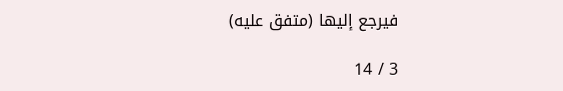فيرجع إليها (متفق عليه)

3 / 14